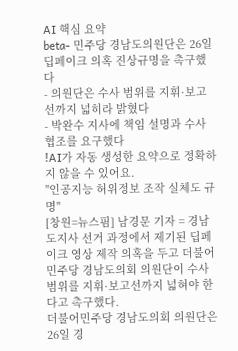AI 핵심 요약
beta- 민주당 경남도의원단은 26일 딥페이크 의혹 진상규명을 촉구했다
- 의원단은 수사 범위를 지휘·보고선까지 넓히라 밝혔다
- 박완수 지사에 책임 설명과 수사 협조를 요구했다
!AI가 자동 생성한 요약으로 정확하지 않을 수 있어요.
"인공지능 허위정보 조작 실체도 규명"
[창원=뉴스핌] 남경문 기자 = 경남도지사 선거 과정에서 제기된 딥페이크 영상 제작 의혹을 두고 더불어민주당 경남도의회 의원단이 수사 범위를 지휘·보고선까지 넓혀야 한다고 촉구했다.
더불어민주당 경남도의회 의원단은 26일 경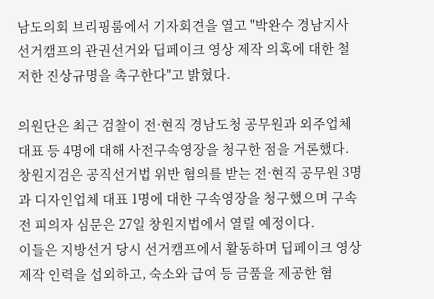남도의회 브리핑룸에서 기자회견을 열고 "박완수 경남지사 선거캠프의 관권선거와 딥페이크 영상 제작 의혹에 대한 철저한 진상규명을 촉구한다"고 밝혔다.

의원단은 최근 검찰이 전·현직 경남도청 공무원과 외주업체 대표 등 4명에 대해 사전구속영장을 청구한 점을 거론했다. 창원지검은 공직선거법 위반 혐의를 받는 전·현직 공무원 3명과 디자인업체 대표 1명에 대한 구속영장을 청구했으며 구속 전 피의자 심문은 27일 창원지법에서 열릴 예정이다.
이들은 지방선거 당시 선거캠프에서 활동하며 딥페이크 영상 제작 인력을 섭외하고, 숙소와 급여 등 금품을 제공한 혐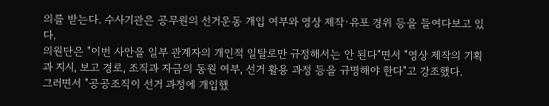의를 받는다. 수사기관은 공무원의 선거운동 개입 여부와 영상 제작·유포 경위 등을 들여다보고 있다.
의원단은 "이번 사안을 일부 관계자의 개인적 일탈로만 규정해서는 안 된다"면서 "영상 제작의 기획과 지시, 보고 경로, 조직과 자금의 동원 여부, 선거 활용 과정 등을 규명해야 한다"고 강조했다.
그러면서 "공공조직이 선거 과정에 개입했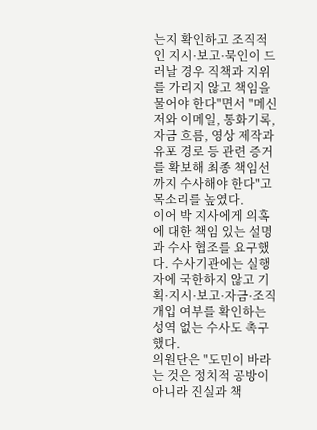는지 확인하고 조직적인 지시·보고·묵인이 드러날 경우 직책과 지위를 가리지 않고 책임을 물어야 한다"면서 "메신저와 이메일, 통화기록, 자금 흐름, 영상 제작과 유포 경로 등 관련 증거를 확보해 최종 책임선까지 수사해야 한다"고 목소리를 높였다.
이어 박 지사에게 의혹에 대한 책임 있는 설명과 수사 협조를 요구했다. 수사기관에는 실행자에 국한하지 않고 기획·지시·보고·자금·조직 개입 여부를 확인하는 성역 없는 수사도 촉구했다.
의원단은 "도민이 바라는 것은 정치적 공방이 아니라 진실과 책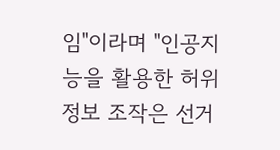임"이라며 "인공지능을 활용한 허위정보 조작은 선거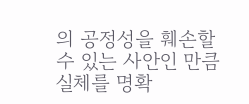의 공정성을 훼손할 수 있는 사안인 만큼 실체를 명확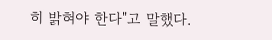히 밝혀야 한다"고 말했다.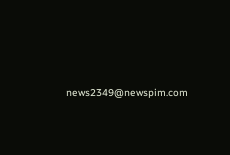news2349@newspim.com